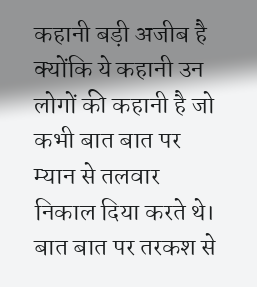कहानी बड़ी अजीब है क्योंकि ये कहानी उन लोगों की कहानी है जो कभी बात बात पर म्यान से तलवार निकाल दिया करते थे। बात बात पर तरकश से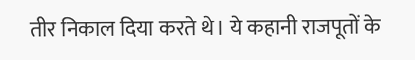तीर निकाल दिया करते थे। ये कहानी राजपूतों के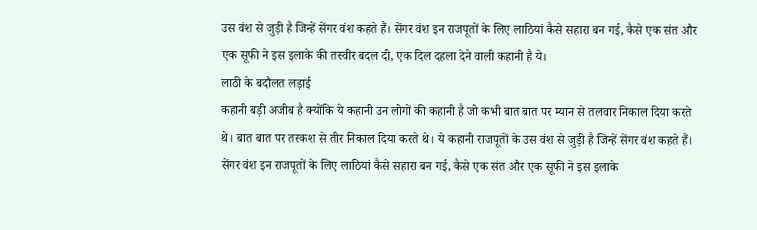उस वंश से जुड़ी है जिन्हें सेंगर वंश कहते हैं। सेंगर वंश इन राजपूतों के लिए लाठियां कैसे सहारा बन गई, कैसे एक संत और एक सूफी ने इस इलाके की तस्वीर बदल दी, एक दिल दहला देने वाली कहानी है ये।
लाठी के बदौलत लड़ाई
कहानी बड़ी अजीब है क्योंकि ये कहानी उन लोगों की कहानी है जो कभी बात बात पर म्यान से तलवार निकाल दिया करते थे। बात बात पर तरकश से तीर निकाल दिया करते थे। ये कहानी राजपूतों के उस वंश से जुड़ी है जिन्हें सेंगर वंश कहते हैं। सेंगर वंश इन राजपूतों के लिए लाठियां कैसे सहारा बन गई, कैसे एक संत और एक सूफी ने इस इलाके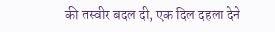की तस्वीर बदल दी, एक दिल दहला देने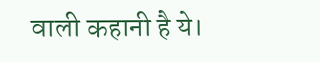वाली कहानी है ये।